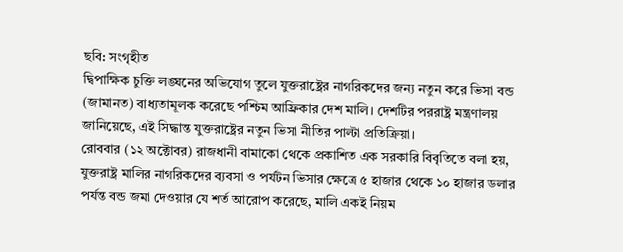ছবি: সংগৃহীত
দ্বিপাক্ষিক চুক্তি লঙ্ঘনের অভিযোগ তুলে যুক্তরাষ্ট্রের নাগরিকদের জন্য নতুন করে ভিসা বন্ড (জামানত) বাধ্যতামূলক করেছে পশ্চিম আফ্রিকার দেশ মালি। দেশটির পররাষ্ট্র মন্ত্রণালয় জানিয়েছে, এই সিদ্ধান্ত যুক্তরাষ্ট্রের নতুন ভিসা নীতির পাল্টা প্রতিক্রিয়া।
রোববার (১২ অক্টোবর) রাজধানী বামাকো থেকে প্রকাশিত এক সরকারি বিবৃতিতে বলা হয়, যুক্তরাষ্ট্র মালির নাগরিকদের ব্যবসা ও পর্যটন ভিসার ক্ষেত্রে ৫ হাজার থেকে ১০ হাজার ডলার পর্যন্ত বন্ড জমা দেওয়ার যে শর্ত আরোপ করেছে, মালি একই নিয়ম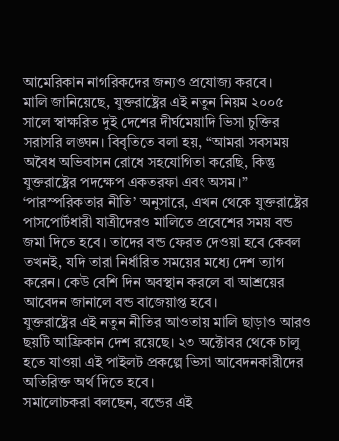আমেরিকান নাগরিকদের জন্যও প্রযোজ্য করবে।
মালি জানিয়েছে, যুক্তরাষ্ট্রের এই নতুন নিয়ম ২০০৫ সালে স্বাক্ষরিত দুই দেশের দীর্ঘমেয়াদি ভিসা চুক্তির সরাসরি লঙ্ঘন। বিবৃতিতে বলা হয়, “আমরা সবসময় অবৈধ অভিবাসন রোধে সহযোগিতা করেছি, কিন্তু যুক্তরাষ্ট্রের পদক্ষেপ একতরফা এবং অসম।”
‘পারস্পরিকতার নীতি’ অনুসারে, এখন থেকে যুক্তরাষ্ট্রের পাসপোর্টধারী যাত্রীদেরও মালিতে প্রবেশের সময় বন্ড জমা দিতে হবে। তাদের বন্ড ফেরত দেওয়া হবে কেবল তখনই, যদি তারা নির্ধারিত সময়ের মধ্যে দেশ ত্যাগ করেন। কেউ বেশি দিন অবস্থান করলে বা আশ্রয়ের আবেদন জানালে বন্ড বাজেয়াপ্ত হবে।
যুক্তরাষ্ট্রের এই নতুন নীতির আওতায় মালি ছাড়াও আরও ছয়টি আফ্রিকান দেশ রয়েছে। ২৩ অক্টোবর থেকে চালু হতে যাওয়া এই পাইলট প্রকল্পে ভিসা আবেদনকারীদের অতিরিক্ত অর্থ দিতে হবে।
সমালোচকরা বলছেন, বন্ডের এই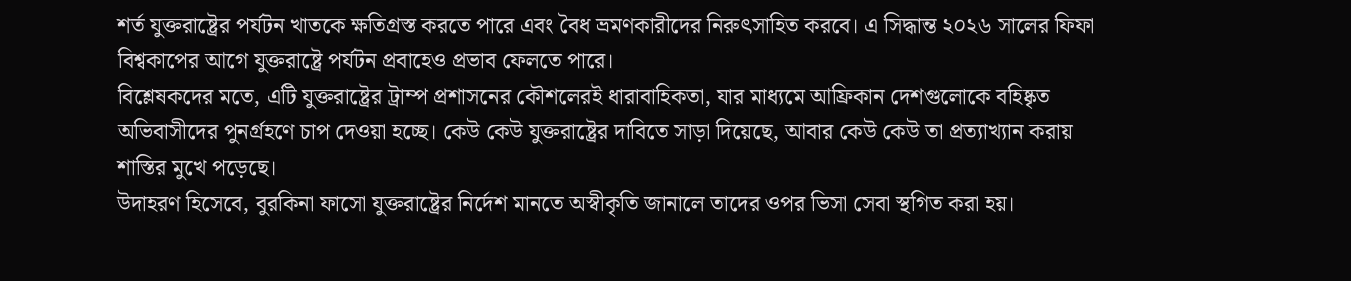শর্ত যুক্তরাষ্ট্রের পর্যটন খাতকে ক্ষতিগ্রস্ত করতে পারে এবং বৈধ ভ্রমণকারীদের নিরুৎসাহিত করবে। এ সিদ্ধান্ত ২০২৬ সালের ফিফা বিশ্বকাপের আগে যুক্তরাষ্ট্রে পর্যটন প্রবাহেও প্রভাব ফেলতে পারে।
বিশ্লেষকদের মতে, এটি যুক্তরাষ্ট্রের ট্রাম্প প্রশাসনের কৌশলেরই ধারাবাহিকতা, যার মাধ্যমে আফ্রিকান দেশগুলোকে বহিষ্কৃত অভিবাসীদের পুনর্গ্রহণে চাপ দেওয়া হচ্ছে। কেউ কেউ যুক্তরাষ্ট্রের দাবিতে সাড়া দিয়েছে, আবার কেউ কেউ তা প্রত্যাখ্যান করায় শাস্তির মুখে পড়েছে।
উদাহরণ হিসেবে, বুরকিনা ফাসো যুক্তরাষ্ট্রের নির্দেশ মানতে অস্বীকৃতি জানালে তাদের ওপর ভিসা সেবা স্থগিত করা হয়।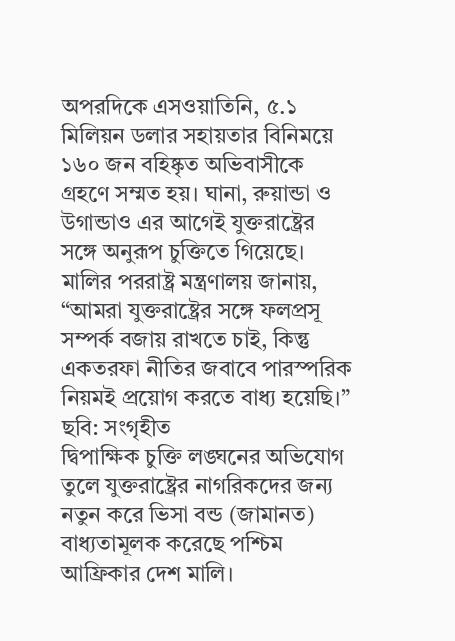অপরদিকে এসওয়াতিনি, ৫.১ মিলিয়ন ডলার সহায়তার বিনিময়ে ১৬০ জন বহিষ্কৃত অভিবাসীকে গ্রহণে সম্মত হয়। ঘানা, রুয়ান্ডা ও উগান্ডাও এর আগেই যুক্তরাষ্ট্রের সঙ্গে অনুরূপ চুক্তিতে গিয়েছে।
মালির পররাষ্ট্র মন্ত্রণালয় জানায়, “আমরা যুক্তরাষ্ট্রের সঙ্গে ফলপ্রসূ সম্পর্ক বজায় রাখতে চাই, কিন্তু একতরফা নীতির জবাবে পারস্পরিক নিয়মই প্রয়োগ করতে বাধ্য হয়েছি।”
ছবি: সংগৃহীত
দ্বিপাক্ষিক চুক্তি লঙ্ঘনের অভিযোগ তুলে যুক্তরাষ্ট্রের নাগরিকদের জন্য নতুন করে ভিসা বন্ড (জামানত) বাধ্যতামূলক করেছে পশ্চিম আফ্রিকার দেশ মালি।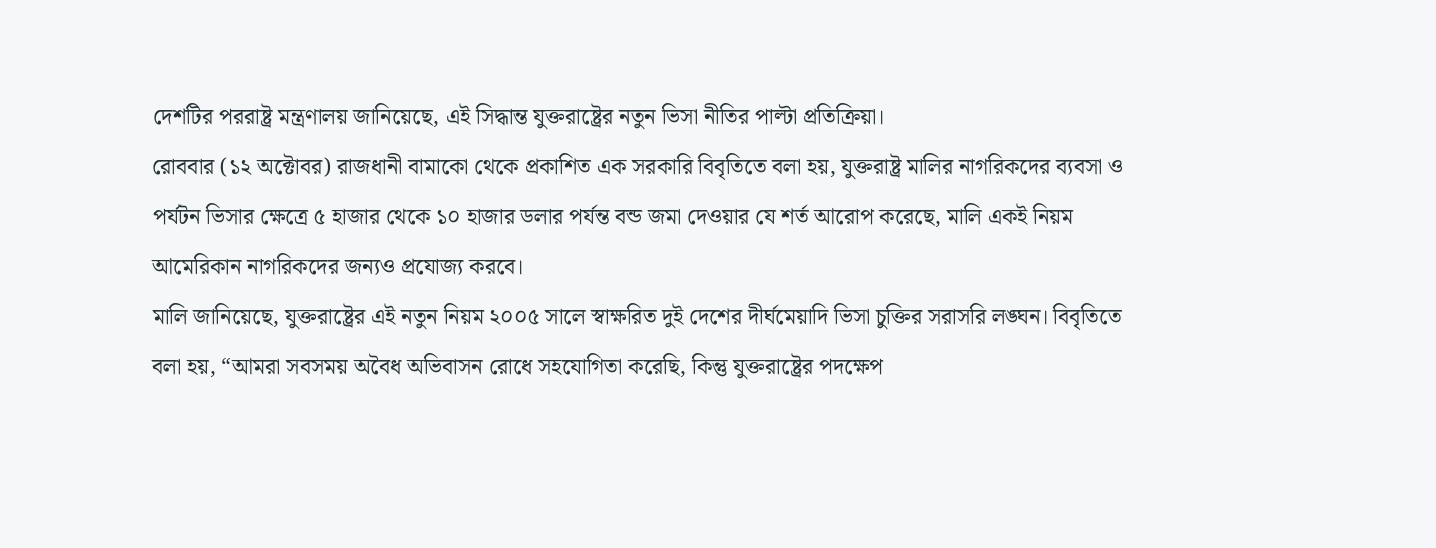দেশটির পররাষ্ট্র মন্ত্রণালয় জানিয়েছে, এই সিদ্ধান্ত যুক্তরাষ্ট্রের নতুন ভিসা নীতির পাল্টা প্রতিক্রিয়া।
রোববার (১২ অক্টোবর) রাজধানী বামাকো থেকে প্রকাশিত এক সরকারি বিবৃতিতে বলা হয়, যুক্তরাষ্ট্র মালির নাগরিকদের ব্যবসা ও পর্যটন ভিসার ক্ষেত্রে ৫ হাজার থেকে ১০ হাজার ডলার পর্যন্ত বন্ড জমা দেওয়ার যে শর্ত আরোপ করেছে, মালি একই নিয়ম আমেরিকান নাগরিকদের জন্যও প্রযোজ্য করবে।
মালি জানিয়েছে, যুক্তরাষ্ট্রের এই নতুন নিয়ম ২০০৫ সালে স্বাক্ষরিত দুই দেশের দীর্ঘমেয়াদি ভিসা চুক্তির সরাসরি লঙ্ঘন। বিবৃতিতে বলা হয়, “আমরা সবসময় অবৈধ অভিবাসন রোধে সহযোগিতা করেছি, কিন্তু যুক্তরাষ্ট্রের পদক্ষেপ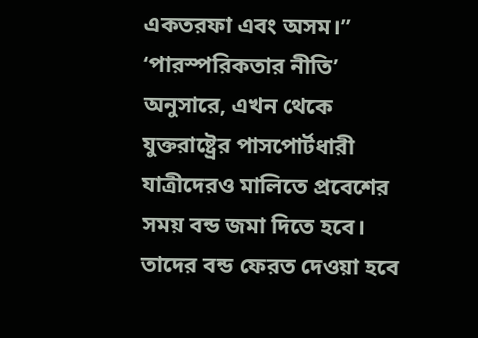একতরফা এবং অসম।”
‘পারস্পরিকতার নীতি’ অনুসারে, এখন থেকে যুক্তরাষ্ট্রের পাসপোর্টধারী যাত্রীদেরও মালিতে প্রবেশের সময় বন্ড জমা দিতে হবে। তাদের বন্ড ফেরত দেওয়া হবে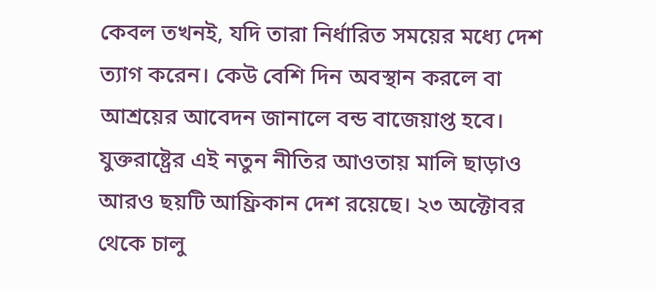কেবল তখনই, যদি তারা নির্ধারিত সময়ের মধ্যে দেশ ত্যাগ করেন। কেউ বেশি দিন অবস্থান করলে বা আশ্রয়ের আবেদন জানালে বন্ড বাজেয়াপ্ত হবে।
যুক্তরাষ্ট্রের এই নতুন নীতির আওতায় মালি ছাড়াও আরও ছয়টি আফ্রিকান দেশ রয়েছে। ২৩ অক্টোবর থেকে চালু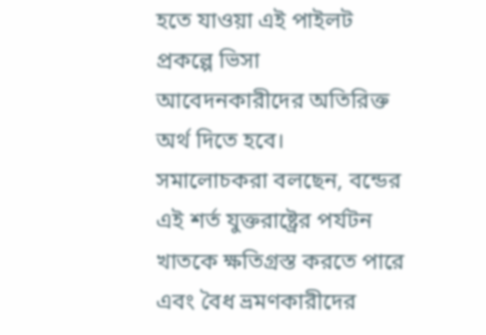হতে যাওয়া এই পাইলট প্রকল্পে ভিসা আবেদনকারীদের অতিরিক্ত অর্থ দিতে হবে।
সমালোচকরা বলছেন, বন্ডের এই শর্ত যুক্তরাষ্ট্রের পর্যটন খাতকে ক্ষতিগ্রস্ত করতে পারে এবং বৈধ ভ্রমণকারীদের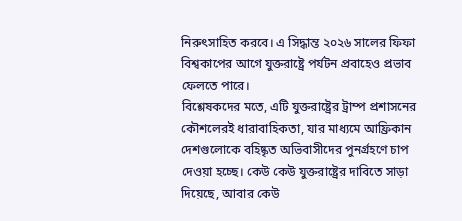নিরুৎসাহিত করবে। এ সিদ্ধান্ত ২০২৬ সালের ফিফা বিশ্বকাপের আগে যুক্তরাষ্ট্রে পর্যটন প্রবাহেও প্রভাব ফেলতে পারে।
বিশ্লেষকদের মতে, এটি যুক্তরাষ্ট্রের ট্রাম্প প্রশাসনের কৌশলেরই ধারাবাহিকতা, যার মাধ্যমে আফ্রিকান দেশগুলোকে বহিষ্কৃত অভিবাসীদের পুনর্গ্রহণে চাপ দেওয়া হচ্ছে। কেউ কেউ যুক্তরাষ্ট্রের দাবিতে সাড়া দিয়েছে, আবার কেউ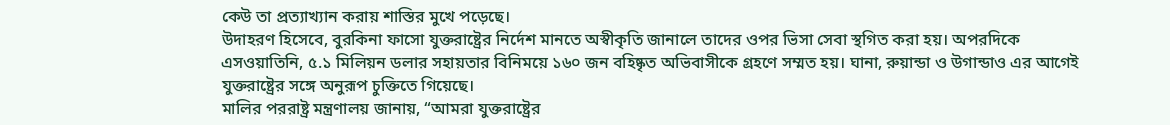কেউ তা প্রত্যাখ্যান করায় শাস্তির মুখে পড়েছে।
উদাহরণ হিসেবে, বুরকিনা ফাসো যুক্তরাষ্ট্রের নির্দেশ মানতে অস্বীকৃতি জানালে তাদের ওপর ভিসা সেবা স্থগিত করা হয়। অপরদিকে এসওয়াতিনি, ৫.১ মিলিয়ন ডলার সহায়তার বিনিময়ে ১৬০ জন বহিষ্কৃত অভিবাসীকে গ্রহণে সম্মত হয়। ঘানা, রুয়ান্ডা ও উগান্ডাও এর আগেই যুক্তরাষ্ট্রের সঙ্গে অনুরূপ চুক্তিতে গিয়েছে।
মালির পররাষ্ট্র মন্ত্রণালয় জানায়, “আমরা যুক্তরাষ্ট্রের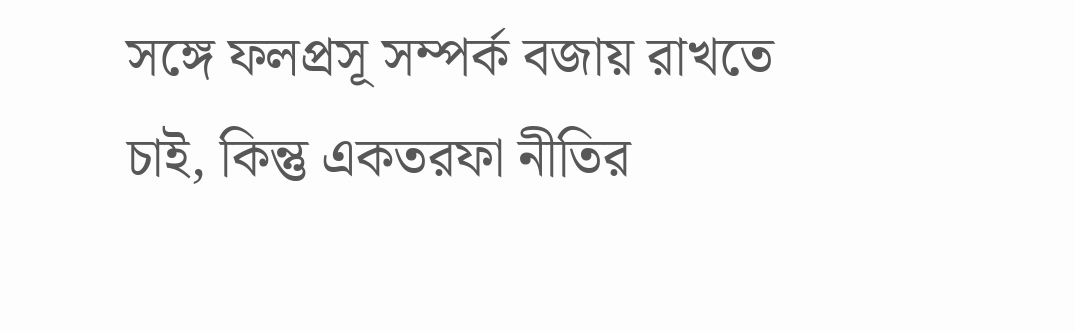সঙ্গে ফলপ্রসূ সম্পর্ক বজায় রাখতে চাই, কিন্তু একতরফা নীতির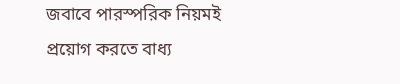জবাবে পারস্পরিক নিয়মই প্রয়োগ করতে বাধ্য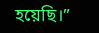হয়েছি।”